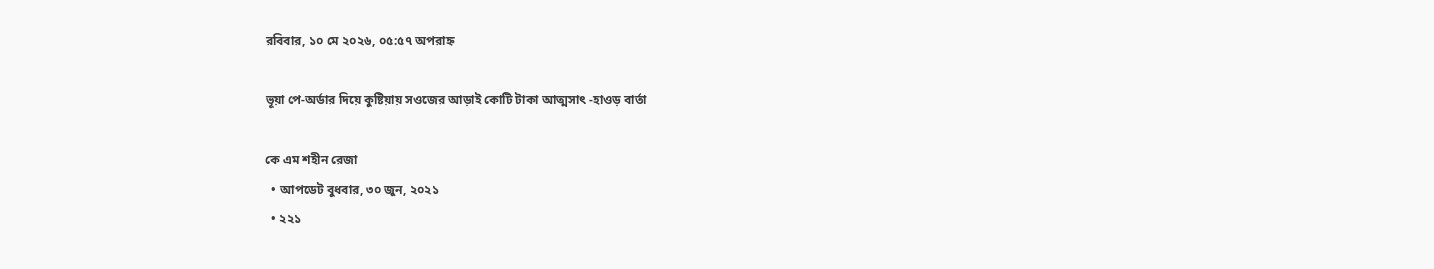রবিবার, ১০ মে ২০২৬, ০৫:৫৭ অপরাহ্ন

ভূয়া পে-অর্ডার দিয়ে কুষ্টিয়ায় সওজের আড়াই কোটি টাকা আত্মসাৎ -হাওড় বার্তা

কে এম শহীন রেজা
  • আপডেট বুধবার, ৩০ জুন, ২০২১
  • ২২১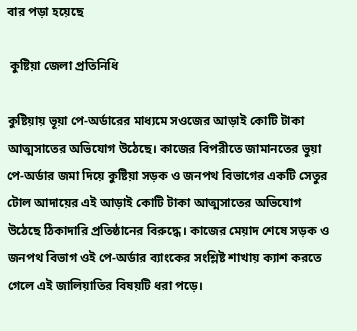বার পড়া হয়েছে

 কুষ্টিয়া জেলা প্রতিনিধি

কুষ্টিয়ায় ভূয়া পে-অর্ডারের মাধ্যমে সওজের আড়াই কোটি টাকা আত্মসাতের অভিযোগ উঠেছে। কাজের বিপরীতে জামানতের ভুয়া পে-অর্ডার জমা দিয়ে কুষ্টিয়া সড়ক ও জনপথ বিভাগের একটি সেতুর টোল আদায়ের এই আড়াই কোটি টাকা আত্মসাতের অভিযোগ উঠেছে ঠিকাদারি প্রতিষ্ঠানের বিরুদ্ধে। কাজের মেয়াদ শেষে সড়ক ও জনপথ বিভাগ ওই পে-অর্ডার ব্যাংকের সংশ্লিষ্ট শাখায় ক্যাশ করতে গেলে এই জালিয়াতির বিষয়টি ধরা পড়ে।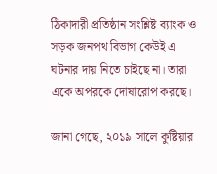ঠিকাদারী প্রতিষ্ঠান সংশ্লিষ্ট ব্যাংক ও সড়ক জনপথ বিভাগ কেউই এ ঘটনার দায় নিতে চাইছে না। তারা একে অপরকে দোষারোপ করছে।

জানা গেছে, ২০১৯ সালে কুষ্টিয়ার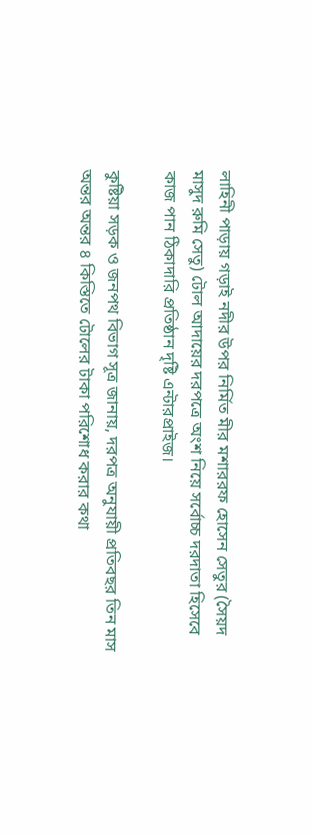লাহিনী পাড়ায় গড়াই নদীর উপর নির্মিত মীর মশাররফ হোসেন সেতুর (সৈয়দ মাসুদ রুমি সেতু) টোল আদায়ের দরপত্রে অংশ নিয়ে সর্বোচ্চ দরদাতা হিসেবে কাজ পান ঠিকাদারি প্রতিষ্ঠান দৃষ্টি এন্টারপ্রাইজ।

কুষ্টিয়া সড়ক ও জনপথ বিভাগ সূত্র জানায়, দরপত্র অনুযায়ী প্রতিবছর তিন মাস অন্তর অন্তর ৪ কিস্তিতে টোলের টাকা পরিশোধ করার কথা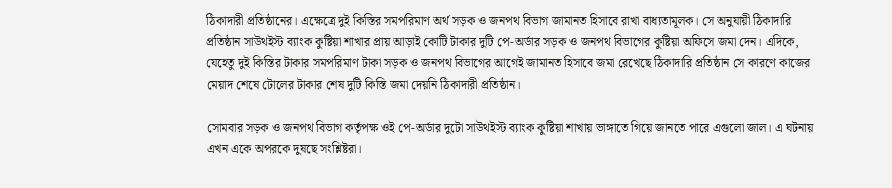ঠিকাদারী প্রতিষ্ঠানের। এক্ষেত্রে দুই কিস্তির সমপরিমাণ অর্থ সড়ক ও জনপথ বিভাগ জামানত হিসাবে রাখা বাধ্যতামূলক। সে অনুযায়ী ঠিকাদারি প্রতিষ্ঠান সাউথইস্ট ব্যাংক কুষ্টিয়া শাখার প্রায় আড়াই কোটি টাকার দুটি পে-অর্ডার সড়ক ও জনপথ বিভাগের কুষ্টিয়া অফিসে জমা দেন। এদিকে, যেহেতু দুই কিস্তির টাকার সমপরিমাণ টাকা সড়ক ও জনপথ বিভাগের আগেই জামানত হিসাবে জমা রেখেছে ঠিকাদারি প্রতিষ্ঠান সে কারণে কাজের মেয়াদ শেষে টোলের টাকার শেষ দুটি কিস্তি জমা দেয়নি ঠিকাদারী প্রতিষ্ঠান।

সোমবার সড়ক ও জনপথ বিভাগ কর্তৃপক্ষ ওই পে-অর্ডার দুটো সাউথইস্ট ব্যাংক কুষ্টিয়া শাখায় ভাঙ্গাতে গিয়ে জানতে পারে এগুলো জাল। এ ঘটনায় এখন একে অপরকে দুষছে সংশ্লিষ্টরা।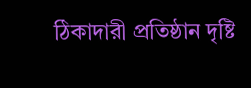ঠিকাদারী প্রতিষ্ঠান দৃষ্টি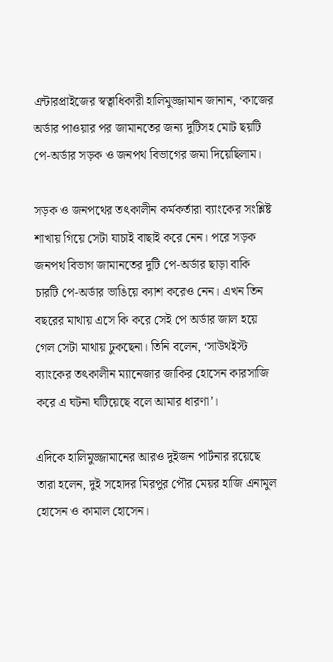এন্টারপ্রাইজের স্বত্বাধিকারী হালিমুজ্জামান জানান, ‘কাজের অর্ডার পাওয়ার পর জামানতের জন্য দুটিসহ মোট ছয়টি পে-অর্ডার সড়ক ও জনপথ বিভাগের জমা দিয়েছিলাম।

সড়ক ও জনপথের তৎকালীন কর্মকর্তারা ব্যাংকের সংশ্লিষ্ট শাখায় গিয়ে সেটা যাচাই বাছাই করে নেন। পরে সড়ক জনপথ বিভাগ জামানতের দুটি পে-অর্ডার ছাড়া বাকি চারটি পে-অর্ডার ভাঙিয়ে ক্যাশ করেও নেন। এখন তিন বছরের মাথায় এসে কি করে সেই পে অর্ডার জাল হয়ে গেল সেটা মাথায় ঢুকছেনা। তিনি বলেন, ‘সাউথইস্ট ব্যাংকের তৎকালীন ম্যানেজার জাকির হোসেন কারসাজি করে এ ঘটনা ঘটিয়েছে বলে আমার ধারণা’।

এদিকে হালিমুজ্জামানের আরও দুইজন পার্টনার রয়েছে তারা হলেন, দুই সহোদর মিরপুর পৌর মেয়র হাজি এনামুল হোসেন ও কামাল হোসেন।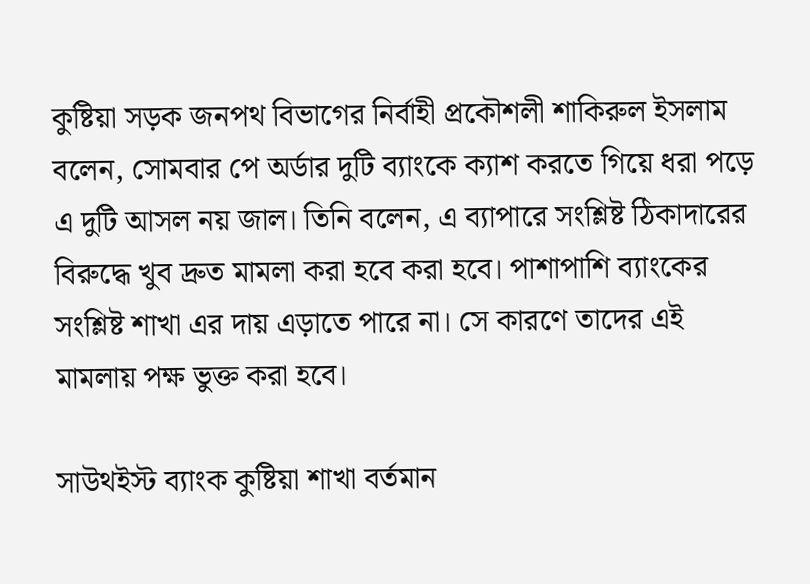কুষ্টিয়া সড়ক জনপথ বিভাগের নির্বাহী প্রকৌশলী শাকিরুল ইসলাম বলেন, সোমবার পে অর্ডার দুটি ব্যাংকে ক্যাশ করতে গিয়ে ধরা পড়ে এ দুটি আসল নয় জাল। তিনি বলেন, এ ব্যাপারে সংশ্লিষ্ট ঠিকাদারের বিরুদ্ধে খুব দ্রুত মামলা করা হবে করা হবে। পাশাপাশি ব্যাংকের সংশ্লিষ্ট শাখা এর দায় এড়াতে পারে না। সে কারণে তাদের এই মামলায় পক্ষ ভুক্ত করা হবে।

সাউথইস্ট ব্যাংক কুষ্টিয়া শাখা বর্তমান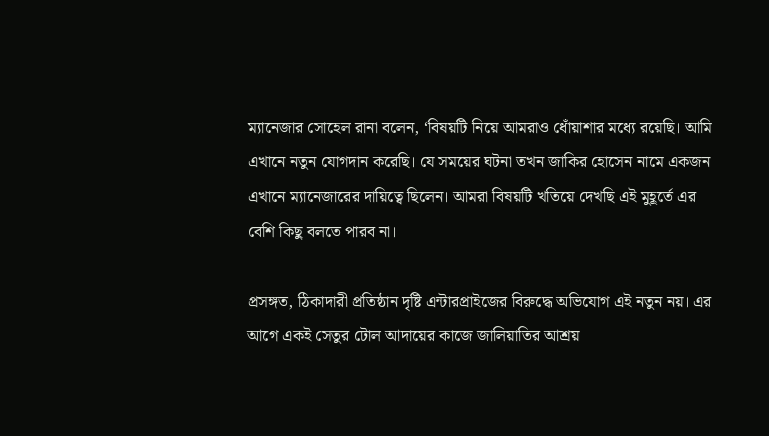ম্যানেজার সোহেল রানা বলেন, ‘বিষয়টি নিয়ে আমরাও ধোঁয়াশার মধ্যে রয়েছি। আমি এখানে নতুন যোগদান করেছি। যে সময়ের ঘটনা তখন জাকির হোসেন নামে একজন এখানে ম্যানেজারের দায়িত্বে ছিলেন। আমরা বিষয়টি খতিয়ে দেখছি এই মুহূর্তে এর বেশি কিছু বলতে পারব না।

প্রসঙ্গত, ঠিকাদারী প্রতিষ্ঠান দৃষ্টি এন্টারপ্রাইজের বিরুদ্ধে অভিযোগ এই নতুন নয়। এর আগে একই সেতুর টোল আদায়ের কাজে জালিয়াতির আশ্রয়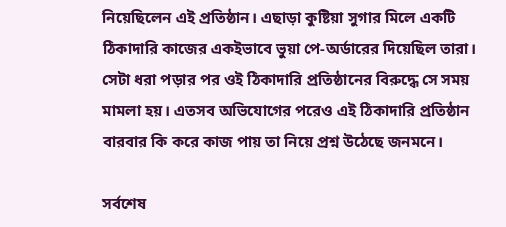নিয়েছিলেন এই প্রতিষ্ঠান। এছাড়া কুষ্টিয়া সুগার মিলে একটি ঠিকাদারি কাজের একইভাবে ভুয়া পে-অর্ডারের দিয়েছিল তারা। সেটা ধরা পড়ার পর ওই ঠিকাদারি প্রতিষ্ঠানের বিরুদ্ধে সে সময় মামলা হয়। এতসব অভিযোগের পরেও এই ঠিকাদারি প্রতিষ্ঠান বারবার কি করে কাজ পায় তা নিয়ে প্রশ্ন উঠেছে জনমনে।

সর্বশেষ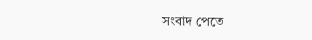সংবাদ পেতে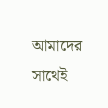আমাদের সাথেই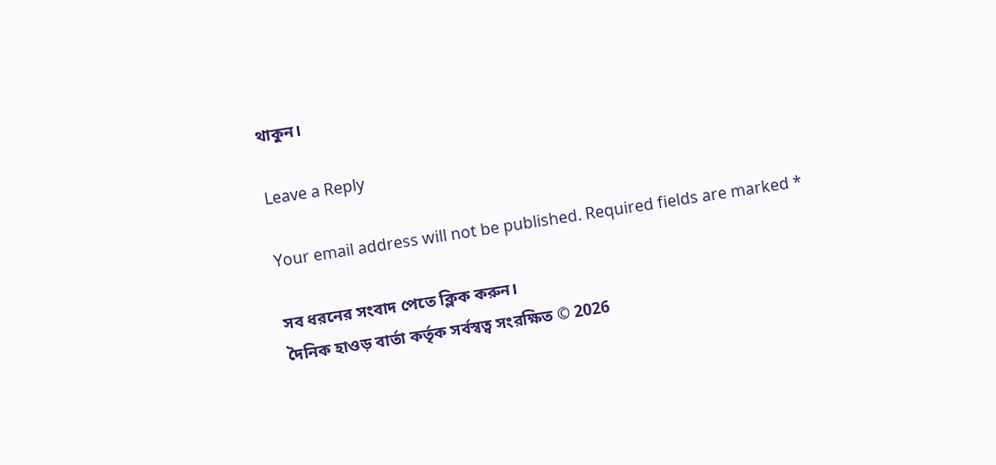থাকুন।

Leave a Reply

Your email address will not be published. Required fields are marked *

সব ধরনের সংবাদ পেতে ক্লিক করুন।
দৈনিক হাওড় বার্তা কর্তৃক সর্বস্বত্ব সংরক্ষিত © 2026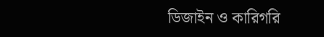ডিজাইন ও কারিগরি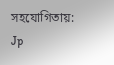সহযোগিতায়: Jp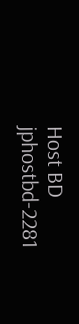Host BD
jphostbd-2281